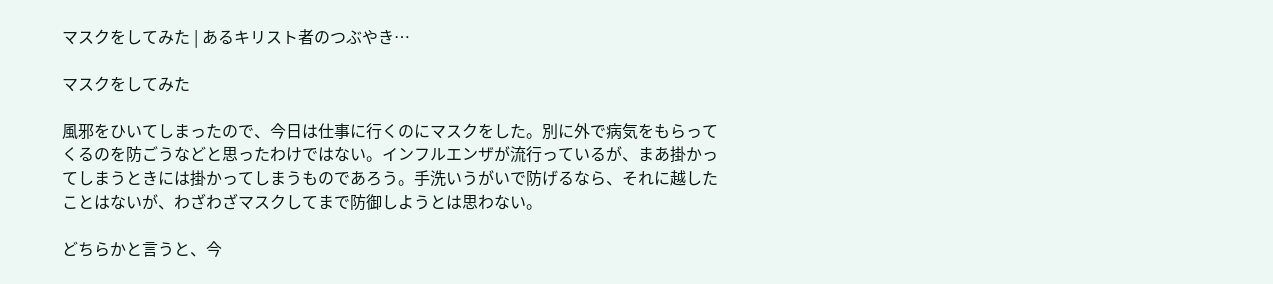マスクをしてみた | あるキリスト者のつぶやき…

マスクをしてみた

風邪をひいてしまったので、今日は仕事に行くのにマスクをした。別に外で病気をもらってくるのを防ごうなどと思ったわけではない。インフルエンザが流行っているが、まあ掛かってしまうときには掛かってしまうものであろう。手洗いうがいで防げるなら、それに越したことはないが、わざわざマスクしてまで防御しようとは思わない。

どちらかと言うと、今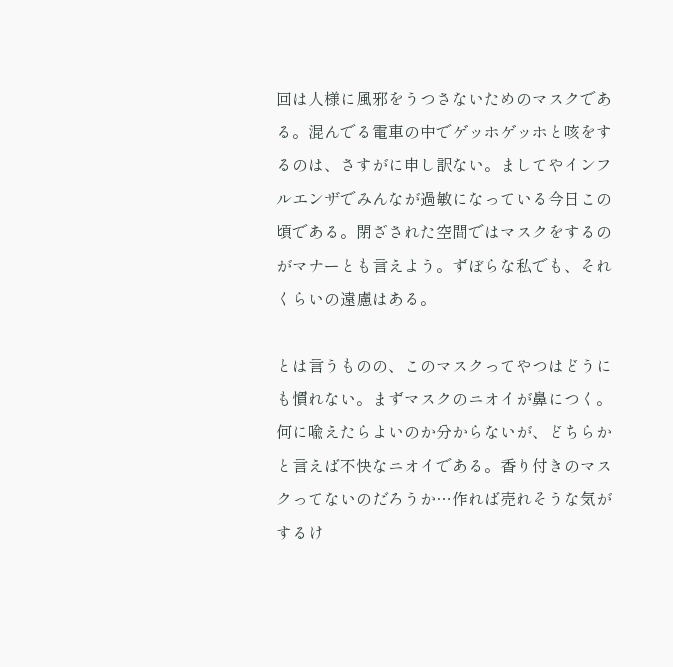回は人様に風邪をうつさないためのマスクである。混んでる電車の中でゲッホゲッホと咳をするのは、さすがに申し訳ない。ましてやインフルエンザでみんなが過敏になっている今日この頃である。閉ざされた空間ではマスクをするのがマナーとも言えよう。ずぼらな私でも、それくらいの遠慮はある。

とは言うものの、このマスクってやつはどうにも慣れない。まずマスクのニオイが鼻につく。何に喩えたらよいのか分からないが、どちらかと言えば不快なニオイである。香り付きのマスクってないのだろうか…作れば売れそうな気がするけ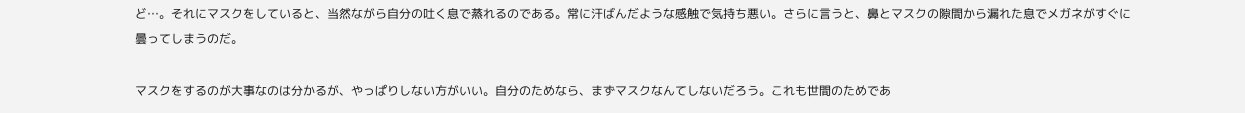ど…。それにマスクをしていると、当然ながら自分の吐く息で蒸れるのである。常に汗ばんだような感触で気持ち悪い。さらに言うと、鼻とマスクの隙間から漏れた息でメガネがすぐに曇ってしまうのだ。

マスクをするのが大事なのは分かるが、やっぱりしない方がいい。自分のためなら、まずマスクなんてしないだろう。これも世間のためであ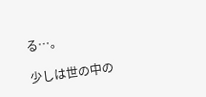る…。

少しは世の中の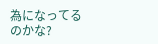為になってるのかな?